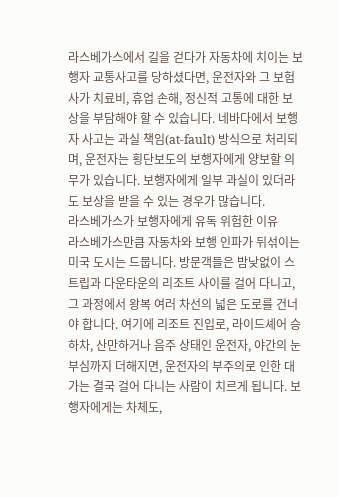라스베가스에서 길을 걷다가 자동차에 치이는 보행자 교통사고를 당하셨다면, 운전자와 그 보험사가 치료비, 휴업 손해, 정신적 고통에 대한 보상을 부담해야 할 수 있습니다. 네바다에서 보행자 사고는 과실 책임(at-fault) 방식으로 처리되며, 운전자는 횡단보도의 보행자에게 양보할 의무가 있습니다. 보행자에게 일부 과실이 있더라도 보상을 받을 수 있는 경우가 많습니다.
라스베가스가 보행자에게 유독 위험한 이유
라스베가스만큼 자동차와 보행 인파가 뒤섞이는 미국 도시는 드뭅니다. 방문객들은 밤낮없이 스트립과 다운타운의 리조트 사이를 걸어 다니고, 그 과정에서 왕복 여러 차선의 넓은 도로를 건너야 합니다. 여기에 리조트 진입로, 라이드셰어 승하차, 산만하거나 음주 상태인 운전자, 야간의 눈부심까지 더해지면, 운전자의 부주의로 인한 대가는 결국 걸어 다니는 사람이 치르게 됩니다. 보행자에게는 차체도,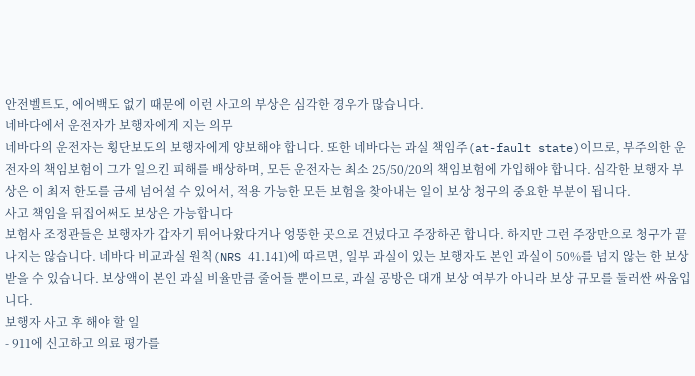안전벨트도, 에어백도 없기 때문에 이런 사고의 부상은 심각한 경우가 많습니다.
네바다에서 운전자가 보행자에게 지는 의무
네바다의 운전자는 횡단보도의 보행자에게 양보해야 합니다. 또한 네바다는 과실 책임주(at-fault state)이므로, 부주의한 운전자의 책임보험이 그가 일으킨 피해를 배상하며, 모든 운전자는 최소 25/50/20의 책임보험에 가입해야 합니다. 심각한 보행자 부상은 이 최저 한도를 금세 넘어설 수 있어서, 적용 가능한 모든 보험을 찾아내는 일이 보상 청구의 중요한 부분이 됩니다.
사고 책임을 뒤집어써도 보상은 가능합니다
보험사 조정관들은 보행자가 갑자기 튀어나왔다거나 엉뚱한 곳으로 건넜다고 주장하곤 합니다. 하지만 그런 주장만으로 청구가 끝나지는 않습니다. 네바다 비교과실 원칙(NRS 41.141)에 따르면, 일부 과실이 있는 보행자도 본인 과실이 50%를 넘지 않는 한 보상받을 수 있습니다. 보상액이 본인 과실 비율만큼 줄어들 뿐이므로, 과실 공방은 대개 보상 여부가 아니라 보상 규모를 둘러싼 싸움입니다.
보행자 사고 후 해야 할 일
- 911에 신고하고 의료 평가를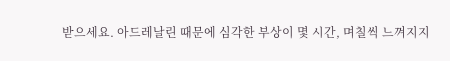받으세요. 아드레날린 때문에 심각한 부상이 몇 시간, 며칠씩 느껴지지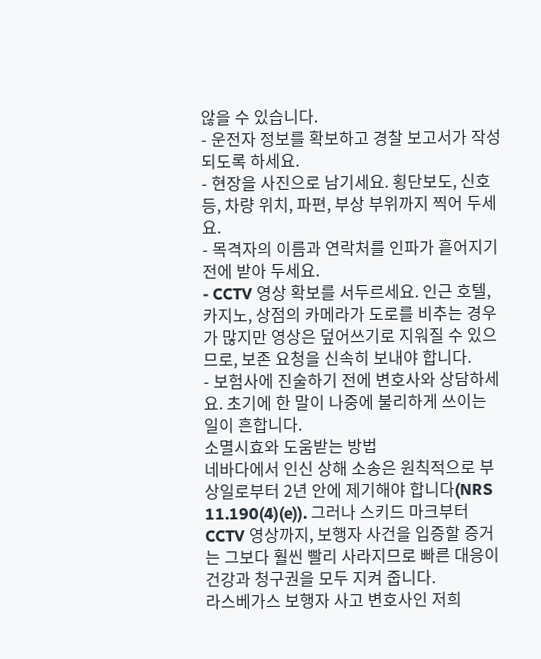않을 수 있습니다.
- 운전자 정보를 확보하고 경찰 보고서가 작성되도록 하세요.
- 현장을 사진으로 남기세요. 횡단보도, 신호등, 차량 위치, 파편, 부상 부위까지 찍어 두세요.
- 목격자의 이름과 연락처를 인파가 흩어지기 전에 받아 두세요.
- CCTV 영상 확보를 서두르세요. 인근 호텔, 카지노, 상점의 카메라가 도로를 비추는 경우가 많지만 영상은 덮어쓰기로 지워질 수 있으므로, 보존 요청을 신속히 보내야 합니다.
- 보험사에 진술하기 전에 변호사와 상담하세요. 초기에 한 말이 나중에 불리하게 쓰이는 일이 흔합니다.
소멸시효와 도움받는 방법
네바다에서 인신 상해 소송은 원칙적으로 부상일로부터 2년 안에 제기해야 합니다(NRS 11.190(4)(e)). 그러나 스키드 마크부터 CCTV 영상까지, 보행자 사건을 입증할 증거는 그보다 훨씬 빨리 사라지므로 빠른 대응이 건강과 청구권을 모두 지켜 줍니다.
라스베가스 보행자 사고 변호사인 저희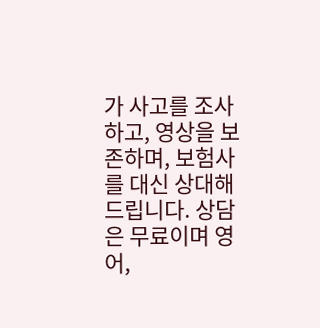가 사고를 조사하고, 영상을 보존하며, 보험사를 대신 상대해 드립니다. 상담은 무료이며 영어,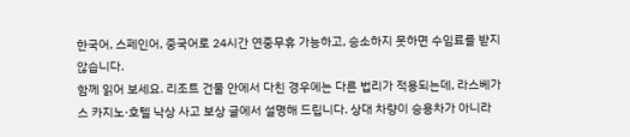한국어, 스페인어, 중국어로 24시간 연중무휴 가능하고, 승소하지 못하면 수임료를 받지 않습니다.
함께 읽어 보세요. 리조트 건물 안에서 다친 경우에는 다른 법리가 적용되는데, 라스베가스 카지노·호텔 낙상 사고 보상 글에서 설명해 드립니다. 상대 차량이 승용차가 아니라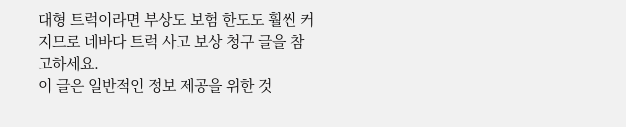대형 트럭이라면 부상도 보험 한도도 훨씬 커지므로 네바다 트럭 사고 보상 청구 글을 참고하세요.
이 글은 일반적인 정보 제공을 위한 것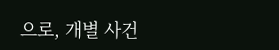으로, 개별 사건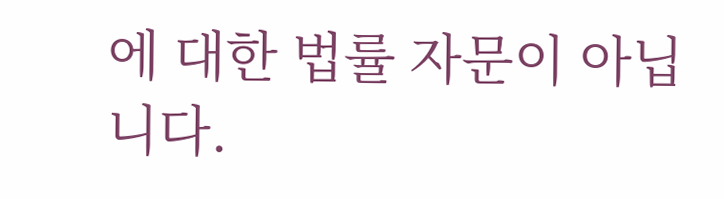에 대한 법률 자문이 아닙니다.